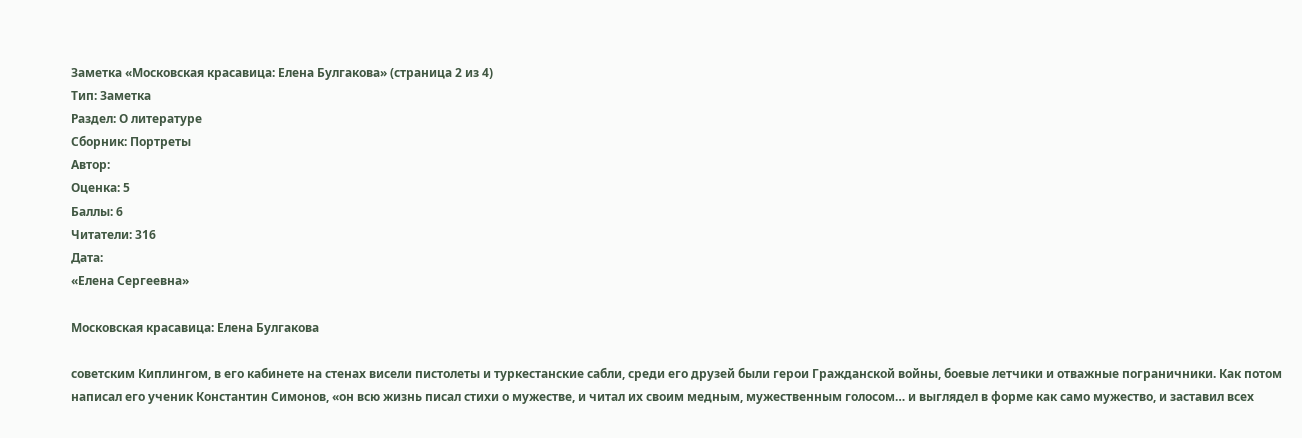Заметка «Московская красавица: Елена Булгакова» (страница 2 из 4)
Тип: Заметка
Раздел: О литературе
Сборник: Портреты
Автор:
Оценка: 5
Баллы: 6
Читатели: 316
Дата:
«Елена Сергеевна»

Московская красавица: Елена Булгакова

советским Киплингом, в его кабинете на стенах висели пистолеты и туркестанские сабли, среди его друзей были герои Гражданской войны, боевые летчики и отважные пограничники. Как потом написал его ученик Константин Симонов, «он всю жизнь писал стихи о мужестве, и читал их своим медным, мужественным голосом… и выглядел в форме как само мужество, и заставил всех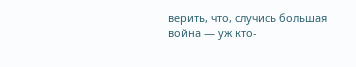верить, что, случись большая война — уж кто-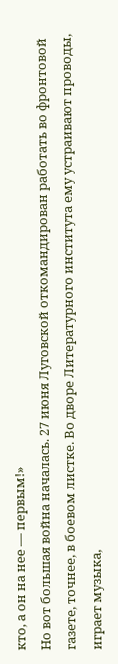кто, а он на нее — первым!»
Но вот большая война началась. 27 июня Луговской откомандирован работать во фронтовой газете, точнее, в боевом листке. Во дворе Литературного института ему устраивают проводы, играет музыка,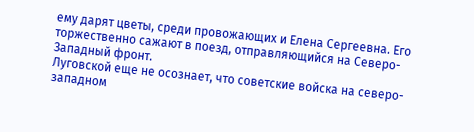ему дарят цветы, среди провожающих и Елена Сергеевна. Его торжественно сажают в поезд, отправляющийся на Северо-Западный фронт.
Луговской еще не осознает, что советские войска на северо-западном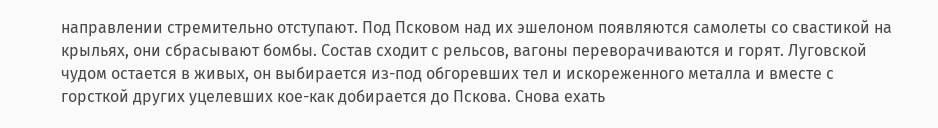направлении стремительно отступают. Под Псковом над их эшелоном появляются самолеты со свастикой на крыльях, они сбрасывают бомбы. Состав сходит с рельсов, вагоны переворачиваются и горят. Луговской чудом остается в живых, он выбирается из-под обгоревших тел и искореженного металла и вместе с горсткой других уцелевших кое-как добирается до Пскова. Снова ехать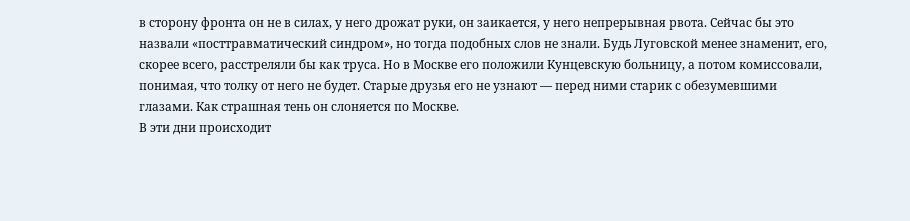в сторону фронта он не в силах, у него дрожат руки, он заикается, у него непрерывная рвота. Сейчас бы это назвали «посттравматический синдром», но тогда подобных слов не знали. Будь Луговской менее знаменит, его, скорее всего, расстреляли бы как труса. Но в Москве его положили Кунцевскую больницу, а потом комиссовали, понимая, что толку от него не будет. Старые друзья его не узнают — перед ними старик с обезумевшими глазами. Как страшная тень он слоняется по Москве.
В эти дни происходит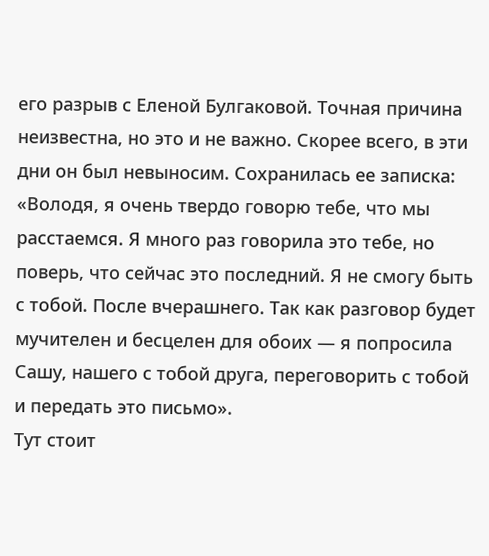его разрыв с Еленой Булгаковой. Точная причина неизвестна, но это и не важно. Скорее всего, в эти дни он был невыносим. Сохранилась ее записка: «Володя, я очень твердо говорю тебе, что мы расстаемся. Я много раз говорила это тебе, но поверь, что сейчас это последний. Я не смогу быть с тобой. После вчерашнего. Так как разговор будет мучителен и бесцелен для обоих — я попросила Сашу, нашего с тобой друга, переговорить с тобой и передать это письмо».
Тут стоит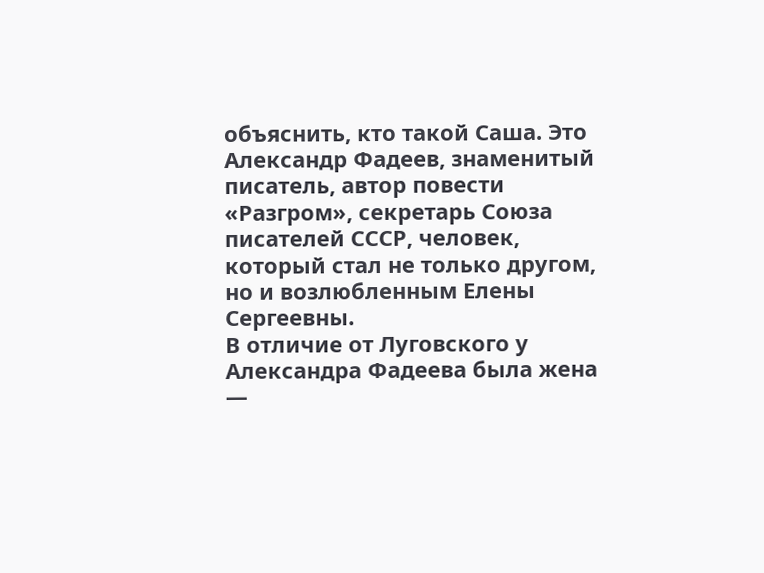объяснить, кто такой Саша. Это Александр Фадеев, знаменитый писатель, автор повести «Разгром», секретарь Союза писателей СССР, человек, который стал не только другом, но и возлюбленным Елены Сергеевны.
В отличие от Луговского у Александра Фадеева была жена —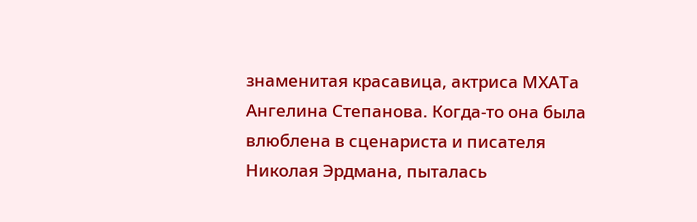знаменитая красавица, актриса МХАТа Ангелина Степанова. Когда-то она была влюблена в сценариста и писателя Николая Эрдмана, пыталась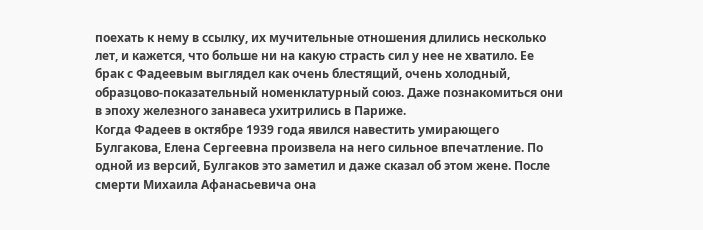поехать к нему в ссылку, их мучительные отношения длились несколько лет, и кажется, что больше ни на какую страсть сил у нее не хватило. Ее брак с Фадеевым выглядел как очень блестящий, очень холодный, образцово-показательный номенклатурный союз. Даже познакомиться они в эпоху железного занавеса ухитрились в Париже.
Когда Фадеев в октябре 1939 года явился навестить умирающего Булгакова, Елена Сергеевна произвела на него сильное впечатление. По одной из версий, Булгаков это заметил и даже сказал об этом жене. После смерти Михаила Афанасьевича она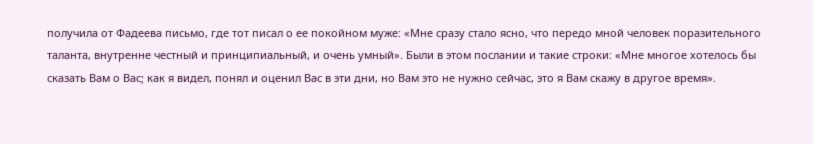получила от Фадеева письмо, где тот писал о ее покойном муже: «Мне сразу стало ясно, что передо мной человек поразительного таланта, внутренне честный и принципиальный, и очень умный». Были в этом послании и такие строки: «Мне многое хотелось бы сказать Вам о Вас; как я видел, понял и оценил Вас в эти дни, но Вам это не нужно сейчас, это я Вам скажу в другое время».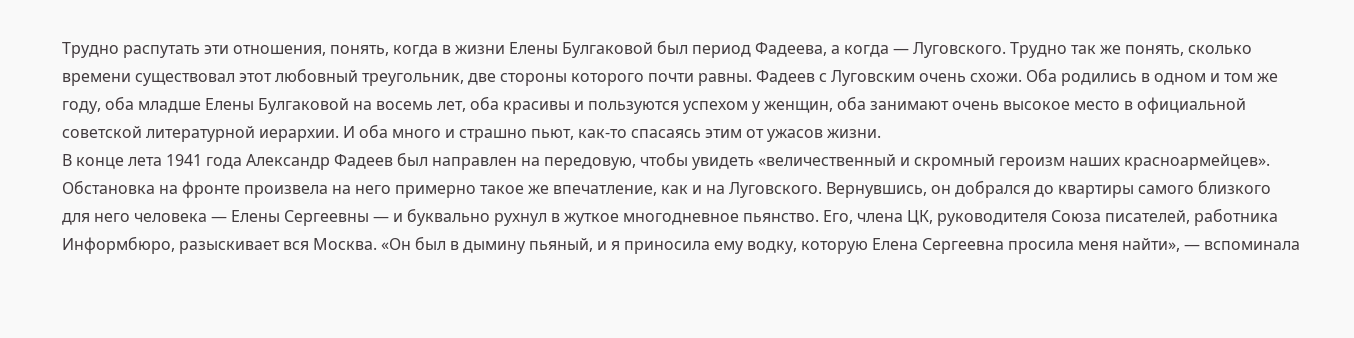Трудно распутать эти отношения, понять, когда в жизни Елены Булгаковой был период Фадеева, а когда — Луговского. Трудно так же понять, сколько времени существовал этот любовный треугольник, две стороны которого почти равны. Фадеев с Луговским очень схожи. Оба родились в одном и том же году, оба младше Елены Булгаковой на восемь лет, оба красивы и пользуются успехом у женщин, оба занимают очень высокое место в официальной советской литературной иерархии. И оба много и страшно пьют, как-то спасаясь этим от ужасов жизни.
В конце лета 1941 года Александр Фадеев был направлен на передовую, чтобы увидеть «величественный и скромный героизм наших красноармейцев». Обстановка на фронте произвела на него примерно такое же впечатление, как и на Луговского. Вернувшись, он добрался до квартиры самого близкого для него человека — Елены Сергеевны — и буквально рухнул в жуткое многодневное пьянство. Его, члена ЦК, руководителя Союза писателей, работника Информбюро, разыскивает вся Москва. «Он был в дымину пьяный, и я приносила ему водку, которую Елена Сергеевна просила меня найти», — вспоминала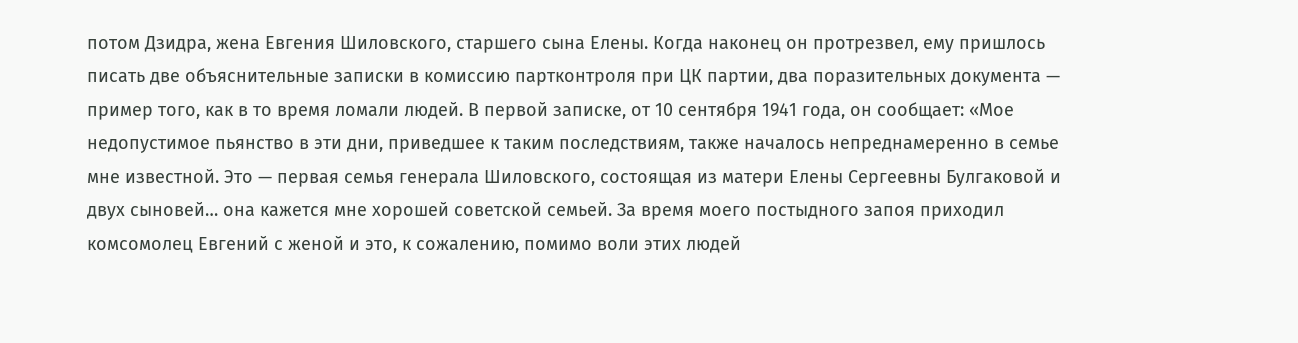потом Дзидра, жена Евгения Шиловского, старшего сына Елены. Когда наконец он протрезвел, ему пришлось писать две объяснительные записки в комиссию партконтроля при ЦК партии, два поразительных документа — пример того, как в то время ломали людей. В первой записке, от 10 сентября 1941 года, он сообщает: «Мое недопустимое пьянство в эти дни, приведшее к таким последствиям, также началось непреднамеренно в семье мне известной. Это — первая семья генерала Шиловского, состоящая из матери Елены Сергеевны Булгаковой и двух сыновей… она кажется мне хорошей советской семьей. За время моего постыдного запоя приходил комсомолец Евгений с женой и это, к сожалению, помимо воли этих людей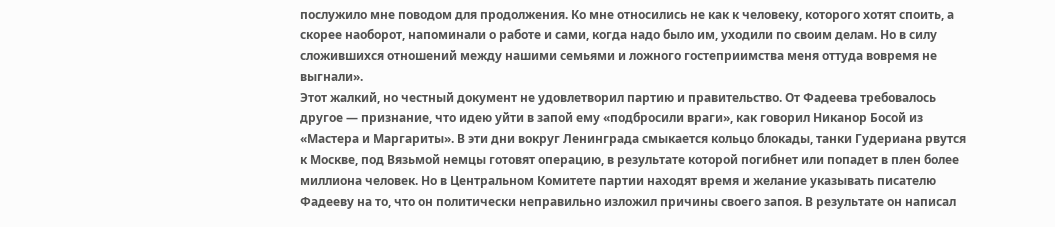послужило мне поводом для продолжения. Ко мне относились не как к человеку, которого хотят споить, а скорее наоборот, напоминали о работе и сами, когда надо было им, уходили по своим делам. Но в силу сложившихся отношений между нашими семьями и ложного гостеприимства меня оттуда вовремя не выгнали».
Этот жалкий, но честный документ не удовлетворил партию и правительство. От Фадеева требовалось другое — признание, что идею уйти в запой ему «подбросили враги», как говорил Никанор Босой из «Мастера и Маргариты». В эти дни вокруг Ленинграда смыкается кольцо блокады, танки Гудериана рвутся к Москве, под Вязьмой немцы готовят операцию, в результате которой погибнет или попадет в плен более миллиона человек. Но в Центральном Комитете партии находят время и желание указывать писателю Фадееву на то, что он политически неправильно изложил причины своего запоя. В результате он написал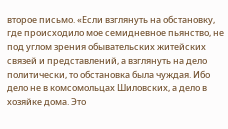второе письмо. «Если взглянуть на обстановку, где происходило мое семидневное пьянство, не под углом зрения обывательских житейских связей и представлений, а взглянуть на дело политически, то обстановка была чуждая. Ибо дело не в комсомольцах Шиловских, а дело в хозяйке дома. Это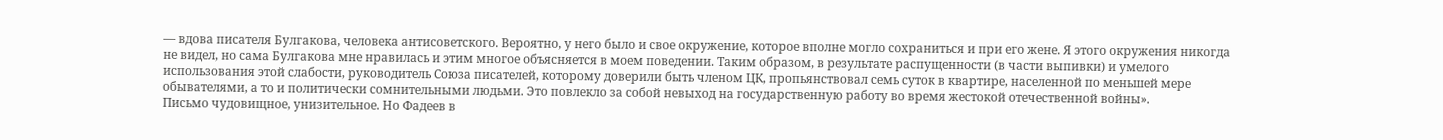— вдова писателя Булгакова, человека антисоветского. Вероятно, у него было и свое окружение, которое вполне могло сохраниться и при его жене. Я этого окружения никогда не видел, но сама Булгакова мне нравилась и этим многое объясняется в моем поведении. Таким образом, в результате распущенности (в части выпивки) и умелого использования этой слабости, руководитель Союза писателей, которому доверили быть членом ЦК, пропьянствовал семь суток в квартире, населенной по меньшей мере обывателями, а то и политически сомнительными людьми. Это повлекло за собой невыход на государственную работу во время жестокой отечественной войны».
Письмо чудовищное, унизительное. Но Фадеев в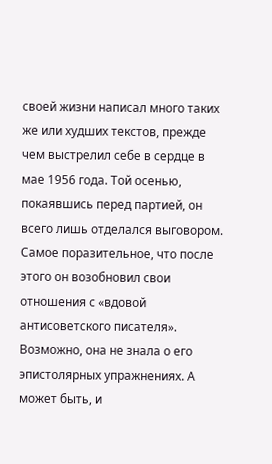своей жизни написал много таких же или худших текстов, прежде чем выстрелил себе в сердце в мае 1956 года. Той осенью, покаявшись перед партией, он всего лишь отделался выговором. Самое поразительное, что после этого он возобновил свои отношения с «вдовой антисоветского писателя». Возможно, она не знала о его эпистолярных упражнениях. А может быть, и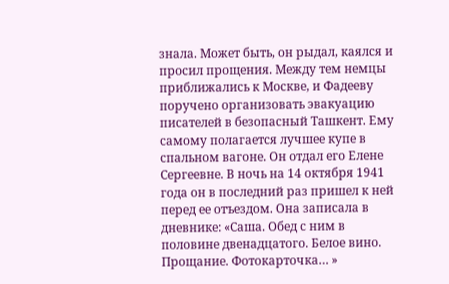знала. Может быть, он рыдал, каялся и просил прощения. Между тем немцы приближались к Москве, и Фадееву поручено организовать эвакуацию писателей в безопасный Ташкент. Ему самому полагается лучшее купе в спальном вагоне. Он отдал его Елене Сергеевне. В ночь на 14 октября 1941 года он в последний раз пришел к ней перед ее отъездом. Она записала в дневнике: «Саша. Обед с ним в половине двенадцатого. Белое вино. Прощание. Фотокарточка… »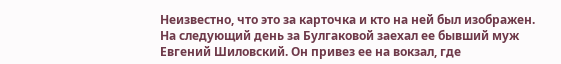Неизвестно, что это за карточка и кто на ней был изображен.
На следующий день за Булгаковой заехал ее бывший муж Евгений Шиловский. Он привез ее на вокзал, где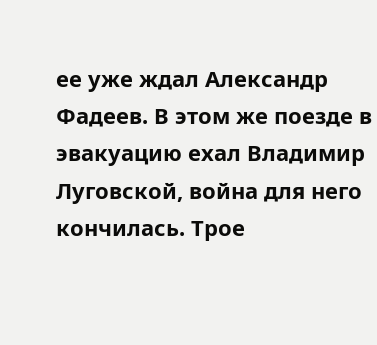ее уже ждал Александр Фадеев. В этом же поезде в эвакуацию ехал Владимир Луговской, война для него кончилась. Трое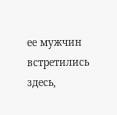ее мужчин встретились здесь,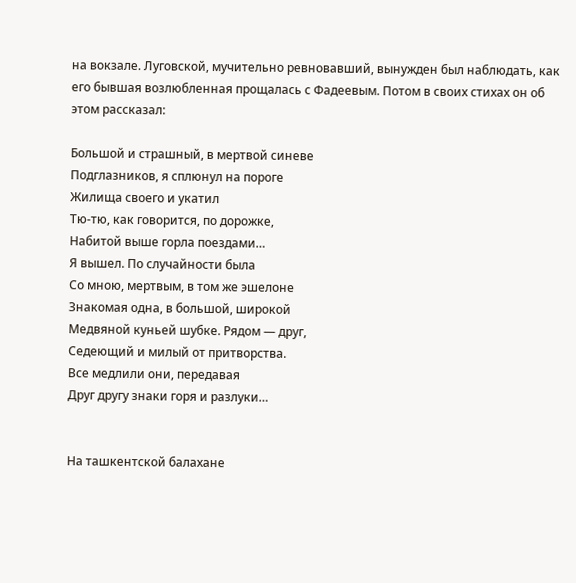на вокзале. Луговской, мучительно ревновавший, вынужден был наблюдать, как его бывшая возлюбленная прощалась с Фадеевым. Потом в своих стихах он об этом рассказал:

Большой и страшный, в мертвой синеве
Подглазников, я сплюнул на пороге
Жилища своего и укатил
Тю-тю, как говорится, по дорожке,
Набитой выше горла поездами…
Я вышел. По случайности была
Со мною, мертвым, в том же эшелоне
Знакомая одна, в большой, широкой
Медвяной куньей шубке. Рядом — друг,
Седеющий и милый от притворства.
Все медлили они, передавая
Друг другу знаки горя и разлуки…


На ташкентской балахане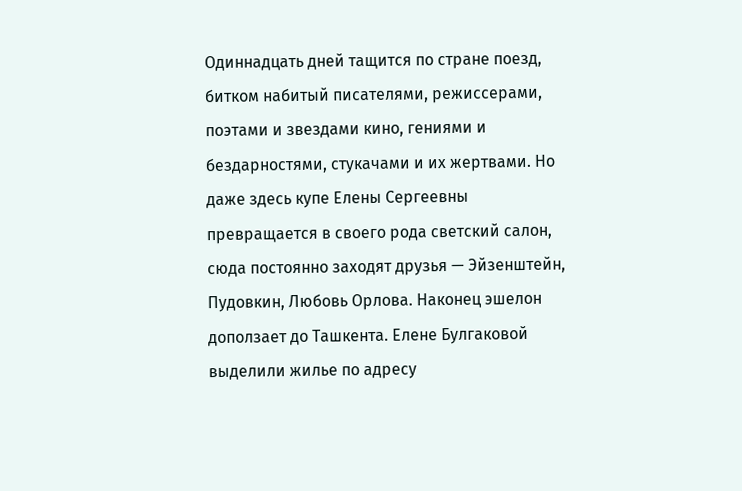Одиннадцать дней тащится по стране поезд, битком набитый писателями, режиссерами, поэтами и звездами кино, гениями и бездарностями, стукачами и их жертвами. Но даже здесь купе Елены Сергеевны превращается в своего рода светский салон, сюда постоянно заходят друзья — Эйзенштейн, Пудовкин, Любовь Орлова. Наконец эшелон доползает до Ташкента. Елене Булгаковой выделили жилье по адресу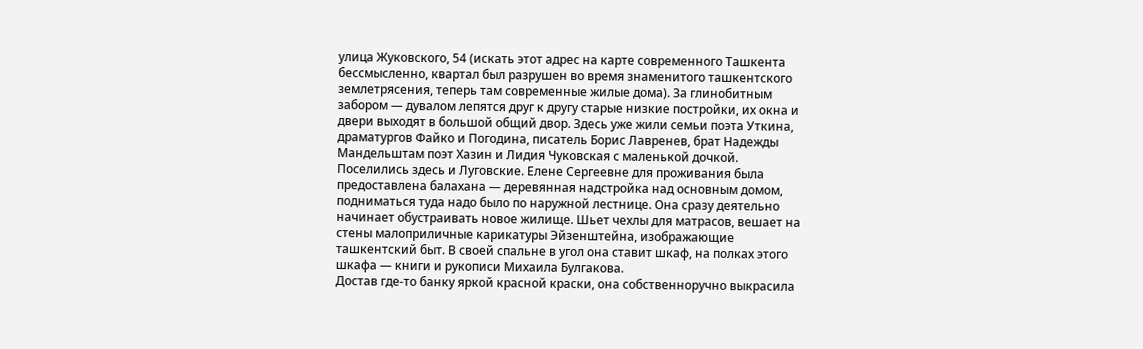улица Жуковского, 54 (искать этот адрес на карте современного Ташкента бессмысленно, квартал был разрушен во время знаменитого ташкентского землетрясения, теперь там современные жилые дома). За глинобитным забором — дувалом лепятся друг к другу старые низкие постройки, их окна и двери выходят в большой общий двор. Здесь уже жили семьи поэта Уткина, драматургов Файко и Погодина, писатель Борис Лавренев, брат Надежды Мандельштам поэт Хазин и Лидия Чуковская с маленькой дочкой. Поселились здесь и Луговские. Елене Сергеевне для проживания была предоставлена балахана — деревянная надстройка над основным домом, подниматься туда надо было по наружной лестнице. Она сразу деятельно начинает обустраивать новое жилище. Шьет чехлы для матрасов, вешает на стены малоприличные карикатуры Эйзенштейна, изображающие ташкентский быт. В своей спальне в угол она ставит шкаф, на полках этого шкафа — книги и рукописи Михаила Булгакова.
Достав где-то банку яркой красной краски, она собственноручно выкрасила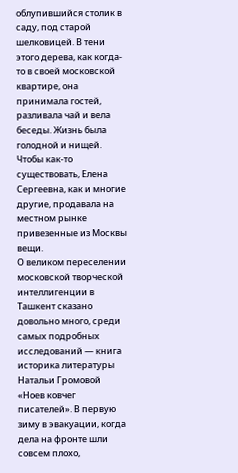облупившийся столик в саду, под старой шелковицей. В тени этого дерева, как когда-то в своей московской квартире, она принимала гостей, разливала чай и вела беседы. Жизнь была голодной и нищей. Чтобы как-то существовать, Елена Сергеевна, как и многие другие, продавала на местном рынке привезенные из Москвы вещи.
О великом переселении московской творческой интеллигенции в Ташкент сказано довольно много, среди самых подробных исследований — книга историка литературы Натальи Громовой «Ноев ковчег писателей». В первую зиму в эвакуации, когда дела на фронте шли совсем плохо,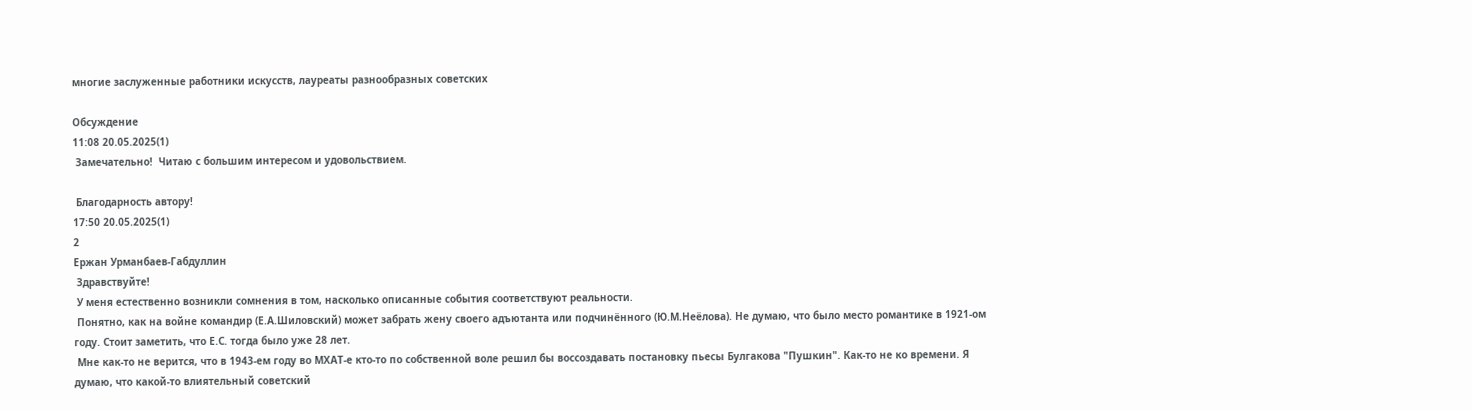многие заслуженные работники искусств, лауреаты разнообразных советских

Обсуждение
11:08 20.05.2025(1)
 Замечательно!  Читаю с большим интересом и удовольствием.

 Благодарность автору!
17:50 20.05.2025(1)
2
Ержан Урманбаев-Габдуллин
 Здравствуйте!
 У меня естественно возникли сомнения в том, насколько описанные события соответствуют реальности.
 Понятно, как на войне командир (Е.А.Шиловский) может забрать жену своего адъютанта или подчинённого (Ю.М.Неёлова). Не думаю, что было место романтике в 1921-ом году. Стоит заметить, что Е.С. тогда было уже 28 лет.
 Мне как-то не верится, что в 1943-ем году во МХАТ-е кто-то по собственной воле решил бы воссоздавать постановку пьесы Булгакова "Пушкин". Как-то не ко времени. Я думаю, что какой-то влиятельный советский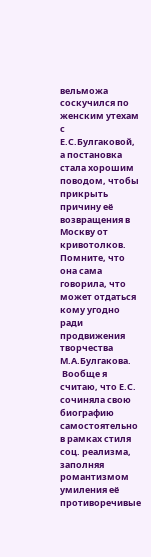вельможа соскучился по женским утехам с Е.С.Булгаковой, а постановка стала хорошим поводом, чтобы прикрыть причину её возвращения в Москву от кривотолков. Помните, что она сама говорила, что может отдаться кому угодно ради продвижения творчества М.А.Булгакова.
 Вообще я считаю, что Е.С. сочиняла свою биографию самостоятельно в рамках стиля соц. реализма, заполняя романтизмом умиления её противоречивые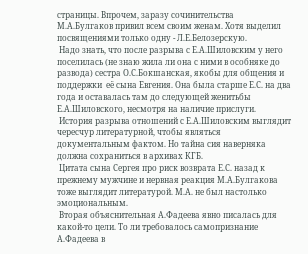страницы. Впрочем, заразу сочинительства  М.А.Булгаков привил всем своим женам. Хотя выделил посвящениями только одну - Л.Е.Белозерскую.
 Надо знать, что после разрыва с Е.А.Шиловским у него поселилась (не знаю жила ли она с ними в особняке до развода) сестра О.С.Бокшанская, якобы для общения и поддержки  её сына Евгения. Она была старше Е.С. на два года и оставалась там до следующей женитьбы Е.А.Шиловского, несмотря на наличие прислуги.
 История разрыва отношений с Е.А.Шиловским выглядит чересчур литературной, чтобы являться документальным фактом. Но тайна сия наверняка должна сохраниться в архивах КГБ.
 Цитата сына Сергея про риск возврата Е.С. назад к прежнему мужчине и нервная реакция М.А.Булгакова  тоже выглядит литературой. М.А. не был настолько эмоциональным.
 Вторая объяснительная А.Фадеева явно писалась для какой-то цели. То ли требовалось самопризнание А.Фадеева в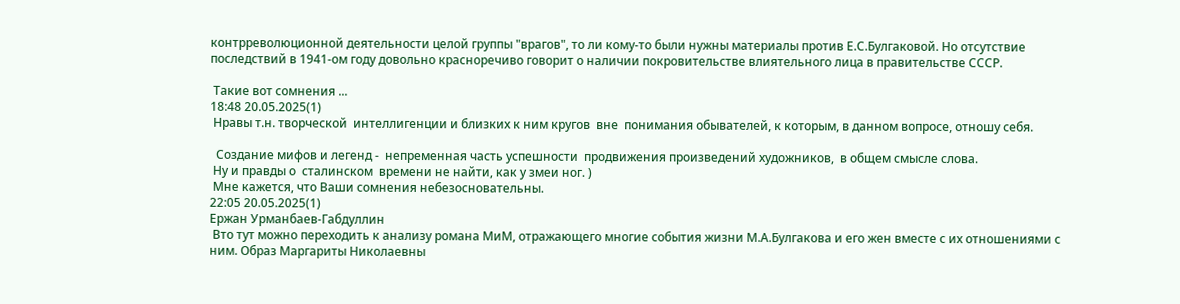контрреволюционной деятельности целой группы "врагов", то ли кому-то были нужны материалы против Е.С.Булгаковой. Но отсутствие последствий в 1941-ом году довольно красноречиво говорит о наличии покровительстве влиятельного лица в правительстве СССР.

 Такие вот сомнения ...
18:48 20.05.2025(1)
 Нравы т.н. творческой  интеллигенции и близких к ним кругов  вне  понимания обывателей, к которым, в данном вопросе, отношу себя.

  Создание мифов и легенд -  непременная часть успешности  продвижения произведений художников,  в общем смысле слова.
 Ну и правды о  сталинском  времени не найти, как у змеи ног. )
 Мне кажется, что Ваши сомнения небезосновательны.
22:05 20.05.2025(1)
Ержан Урманбаев-Габдуллин
 Вто тут можно переходить к анализу романа МиМ, отражающего многие события жизни М.А.Булгакова и его жен вместе с их отношениями с ним. Образ Маргариты Николаевны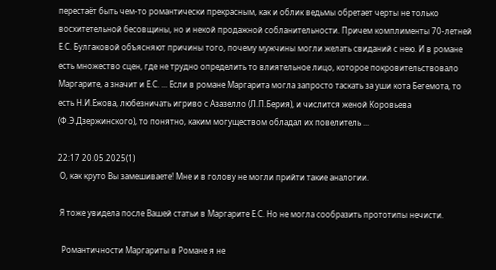перестаёт быть чем-то романтически прекрасным, как и облик ведьмы обретает черты не только восхитетельной бесовщины, но и некой продажной собланительности. Причем комплименты 70-летней Е.С. Булгаковой объясняют причины того, почему мужчины могли желать свиданий с нею. И в романе есть множество сцен, где не трудно определить то влиятельное лицо, которое покровительствовало Маргарите, а значит и Е.С. ... Если в романе Маргарита могла запросто таскать за уши кота Бегемота, то есть Н.И.Ежова, любезничать игриво с Азазелло (Л.П.Берия), и числится женой Коровьева (Ф.Э.Дзержинского), то понятно, каким могуществом обладал их повелитель ...

22:17 20.05.2025(1)
 О, как круто Вы замешиваете! Мне и в голову не могли прийти такие аналогии.

 Я тоже увидела после Вашей статьи в Маргарите Е.С. Но не могла сообразить прототипы нечисти.

  Романтичности Маргариты в Романе я не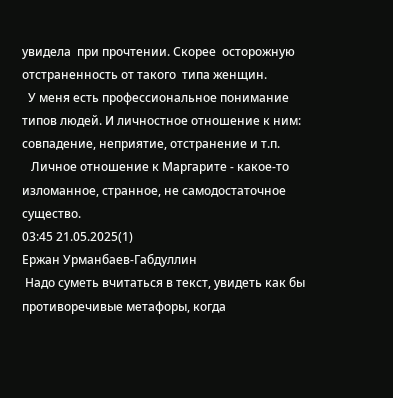увидела  при прочтении. Скорее  осторожную отстраненность от такого  типа женщин.
  У меня есть профессиональное понимание типов людей. И личностное отношение к ним: совпадение, неприятие, отстранение и т.п.
   Личное отношение к Маргарите - какое-то изломанное, странное, не самодостаточное  существо.
03:45 21.05.2025(1)
Ержан Урманбаев-Габдуллин
 Надо суметь вчитаться в текст, увидеть как бы противоречивые метафоры, когда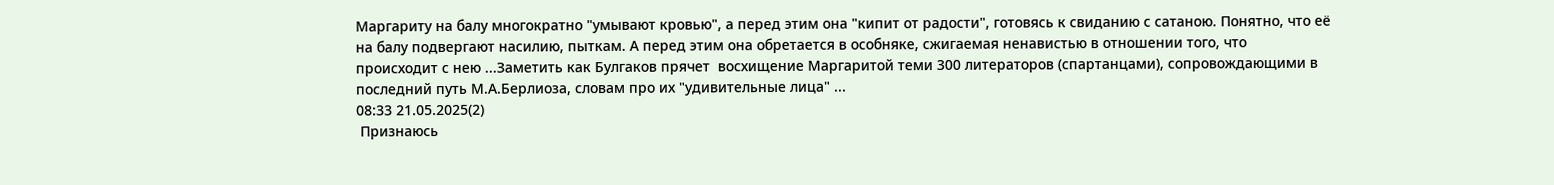Маргариту на балу многократно "умывают кровью", а перед этим она "кипит от радости", готовясь к свиданию с сатаною. Понятно, что её на балу подвергают насилию, пыткам. А перед этим она обретается в особняке, сжигаемая ненавистью в отношении того, что происходит с нею ...Заметить как Булгаков прячет  восхищение Маргаритой теми 300 литераторов (спартанцами), сопровождающими в последний путь М.А.Берлиоза, словам про их "удивительные лица" ...
08:33 21.05.2025(2)
 Признаюсь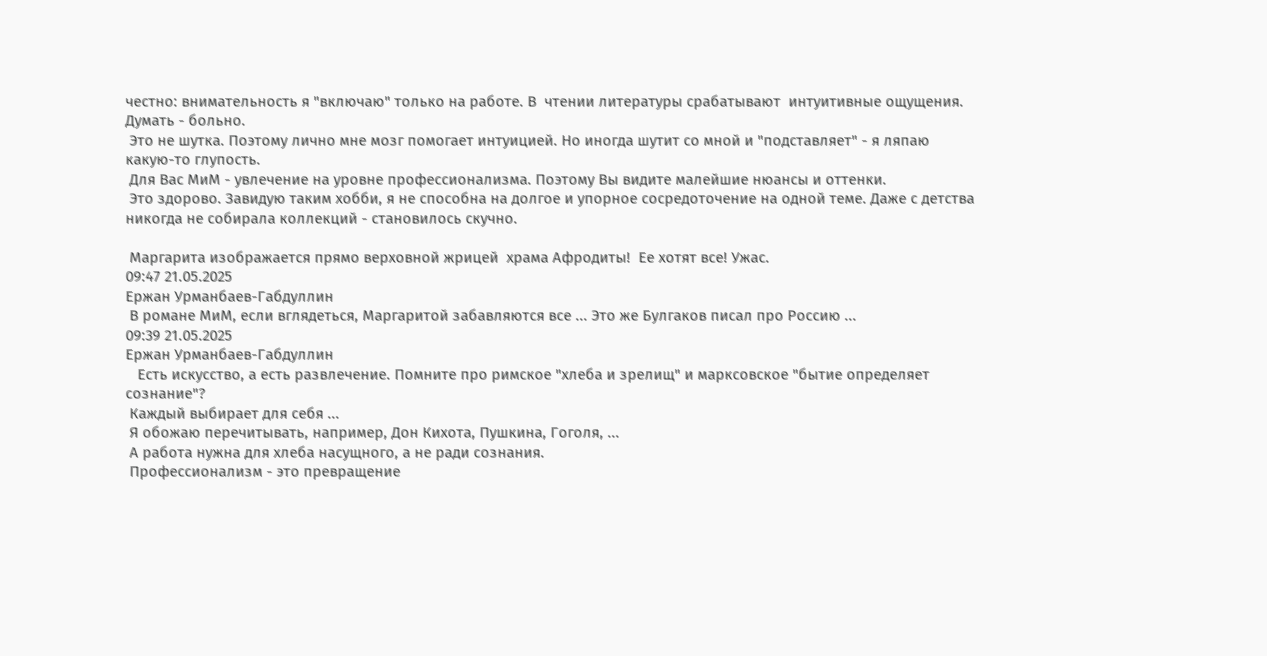честно: внимательность я "включаю" только на работе. В  чтении литературы срабатывают  интуитивные ощущения. Думать - больно.
 Это не шутка. Поэтому лично мне мозг помогает интуицией. Но иногда шутит со мной и "подставляет" - я ляпаю какую-то глупость.
 Для Вас МиМ - увлечение на уровне профессионализма. Поэтому Вы видите малейшие нюансы и оттенки.
 Это здорово. Завидую таким хобби, я не способна на долгое и упорное сосредоточение на одной теме. Даже с детства никогда не собирала коллекций - становилось скучно.

 Маргарита изображается прямо верховной жрицей  храма Афродиты!  Ее хотят все! Ужас.
09:47 21.05.2025
Ержан Урманбаев-Габдуллин
 В романе МиМ, если вглядеться, Маргаритой забавляются все ... Это же Булгаков писал про Россию ...
09:39 21.05.2025
Ержан Урманбаев-Габдуллин
   Есть искусство, а есть развлечение. Помните про римское "хлеба и зрелищ" и марксовское "бытие определяет сознание"?
 Каждый выбирает для себя ...
 Я обожаю перечитывать, например, Дон Кихота, Пушкина, Гоголя, ...
 А работа нужна для хлеба насущного, а не ради сознания.
 Профессионализм - это превращение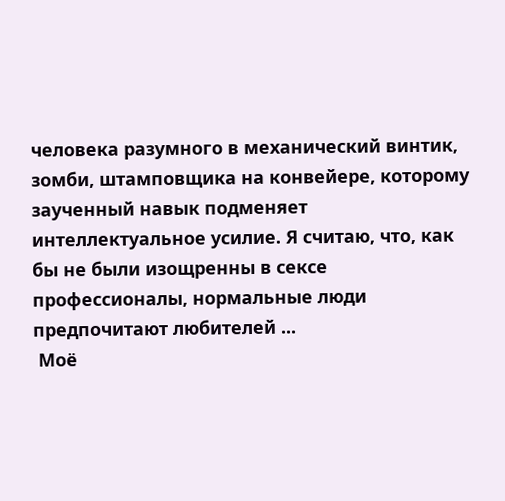человека разумного в механический винтик, зомби, штамповщика на конвейере, которому заученный навык подменяет интеллектуальное усилие. Я считаю, что, как бы не были изощренны в сексе профессионалы, нормальные люди предпочитают любителей ...
 Моё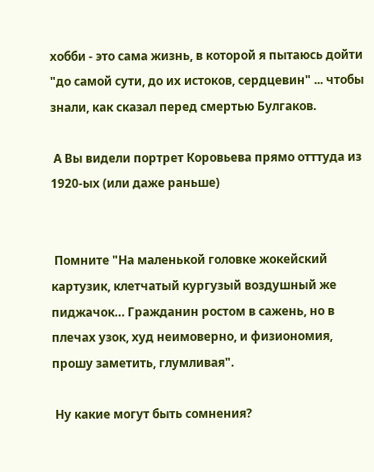хобби - это сама жизнь, в которой я пытаюсь дойти "до самой сути, до их истоков, сердцевин" ... чтобы знали, как сказал перед смертью Булгаков.

 А Вы видели портрет Коровьева прямо отттуда из 1920-ых (или даже раньше)


 Помните "На маленькой головке жокейский картузик, клетчатый кургузый воздушный же пиджачок… Гражданин ростом в сажень, но в плечах узок, худ неимоверно, и физиономия, прошу заметить, глумливая".

 Ну какие могут быть сомнения?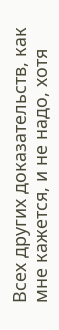Всех других доказательств, как мне кажется, и не надо, хотя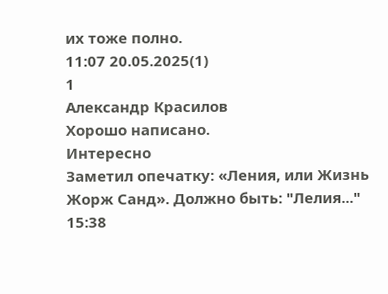их тоже полно.
11:07 20.05.2025(1)
1
Александр Красилов
Хорошо написано.
Интересно
Заметил опечатку: «Ления, или Жизнь Жорж Санд». Должно быть: "Лелия..."
15:38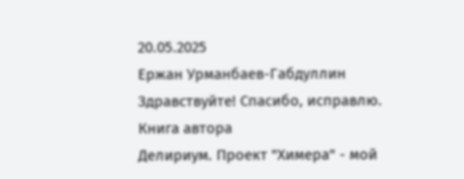20.05.2025
Ержан Урманбаев-Габдуллин
Здравствуйте! Спасибо, исправлю.
Книга автора
Делириум. Проект "Химера" - мой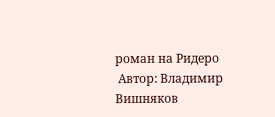роман на Ридеро
 Автор: Владимир Вишняков